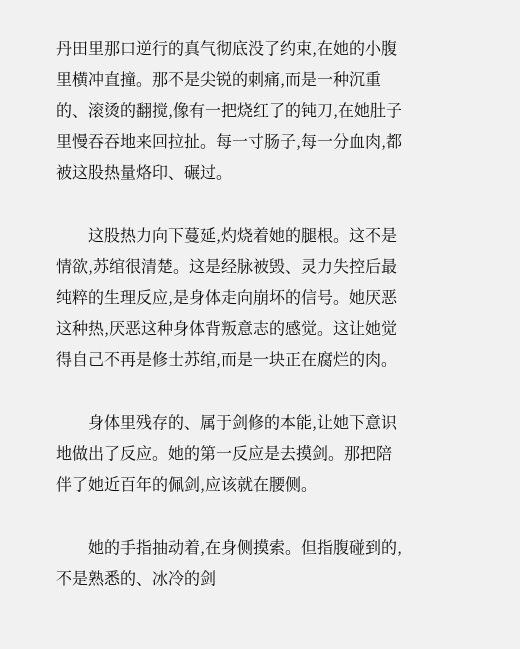丹田里那口逆行的真气彻底没了约束,在她的小腹里横冲直撞。那不是尖锐的刺痛,而是一种沉重的、滚烫的翻搅,像有一把烧红了的钝刀,在她肚子里慢吞吞地来回拉扯。每一寸肠子,每一分血肉,都被这股热量烙印、碾过。

        这股热力向下蔓延,灼烧着她的腿根。这不是情欲,苏绾很清楚。这是经脉被毁、灵力失控后最纯粹的生理反应,是身体走向崩坏的信号。她厌恶这种热,厌恶这种身体背叛意志的感觉。这让她觉得自己不再是修士苏绾,而是一块正在腐烂的肉。

        身体里残存的、属于剑修的本能,让她下意识地做出了反应。她的第一反应是去摸剑。那把陪伴了她近百年的佩剑,应该就在腰侧。

        她的手指抽动着,在身侧摸索。但指腹碰到的,不是熟悉的、冰冷的剑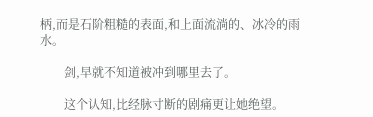柄,而是石阶粗糙的表面,和上面流淌的、冰冷的雨水。

        剑,早就不知道被冲到哪里去了。

        这个认知,比经脉寸断的剧痛更让她绝望。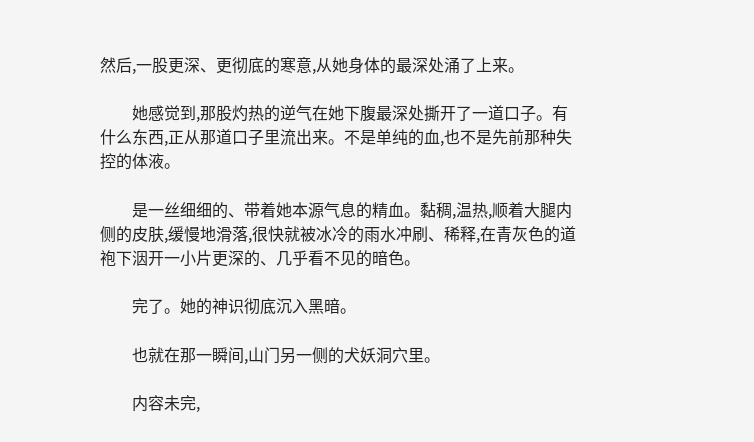然后,一股更深、更彻底的寒意,从她身体的最深处涌了上来。

        她感觉到,那股灼热的逆气在她下腹最深处撕开了一道口子。有什么东西,正从那道口子里流出来。不是单纯的血,也不是先前那种失控的体液。

        是一丝细细的、带着她本源气息的精血。黏稠,温热,顺着大腿内侧的皮肤,缓慢地滑落,很快就被冰冷的雨水冲刷、稀释,在青灰色的道袍下洇开一小片更深的、几乎看不见的暗色。

        完了。她的神识彻底沉入黑暗。

        也就在那一瞬间,山门另一侧的犬妖洞穴里。

        内容未完,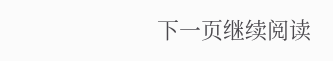下一页继续阅读